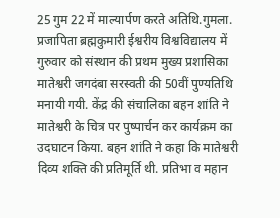25 गुम 22 में माल्यार्पण करते अतिथि.गुमला. प्रजापिता ब्रह्मकुमारी ईश्वरीय विश्वविद्यालय में गुरुवार को संस्थान की प्रथम मुख्य प्रशासिका मातेश्वरी जगदंबा सरस्वती की 50वीं पुण्यतिथि मनायी गयी. केंद्र की संचालिका बहन शांति ने मातेश्वरी के चित्र पर पुष्पार्चन कर कार्यक्रम का उदघाटन किया. बहन शांति ने कहा कि मातेश्वरी दिव्य शक्ति की प्रतिमूर्ति थी. प्रतिभा व महान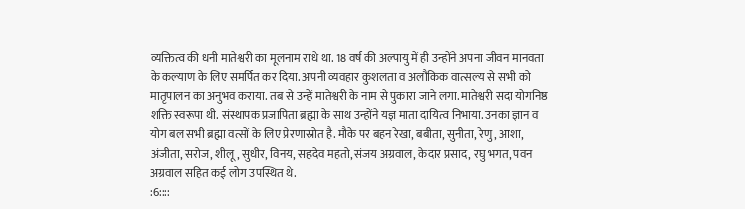व्यक्तित्व की धनी मातेश्वरी का मूलनाम राधे था. 18 वर्ष की अल्पायु में ही उन्होंने अपना जीवन मानवता के कल्याण के लिए समर्पित कर दिया. अपनी व्यवहार कुशलता व अलौकिक वात्सल्य से सभी को मातृपालन का अनुभव कराया. तब से उन्हें मातेश्वरी के नाम से पुकारा जाने लगा. मातेश्वरी सदा योगनिष्ठ शक्ति स्वरूपा थी. संस्थापक प्रजापिता ब्रह्मा के साथ उन्होंने यज्ञ माता दायित्व निभाया. उनका ज्ञान व योग बल सभी ब्रह्मा वत्सों के लिए प्रेरणास्रोत है. मौके पर बहन रेखा, बबीता, सुनीता, रेणु, आशा, अंजीता, सरोज, शीलू, सुधीर, विनय, सहदेव महतो, संजय अग्रवाल, केदार प्रसाद, रघु भगत, पवन अग्रवाल सहित कई लोग उपस्थित थे.
:6::::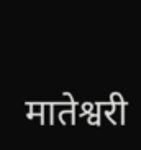मातेश्वरी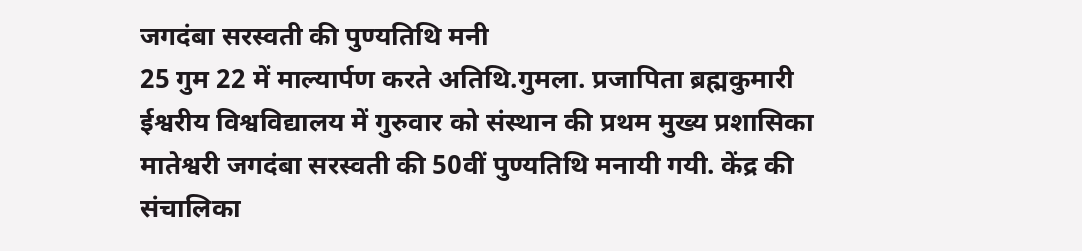जगदंबा सरस्वती की पुण्यतिथि मनी
25 गुम 22 में माल्यार्पण करते अतिथि.गुमला. प्रजापिता ब्रह्मकुमारी ईश्वरीय विश्वविद्यालय में गुरुवार को संस्थान की प्रथम मुख्य प्रशासिका मातेश्वरी जगदंबा सरस्वती की 50वीं पुण्यतिथि मनायी गयी. केंद्र की संचालिका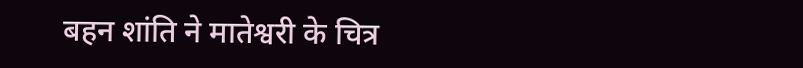बहन शांति ने मातेश्वरी के चित्र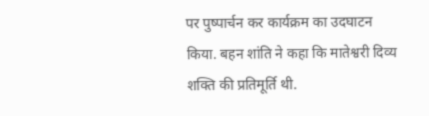पर पुष्पार्चन कर कार्यक्रम का उदघाटन किया. बहन शांति ने कहा कि मातेश्वरी दिव्य शक्ति की प्रतिमूर्ति थी.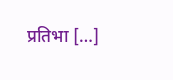प्रतिभा […]